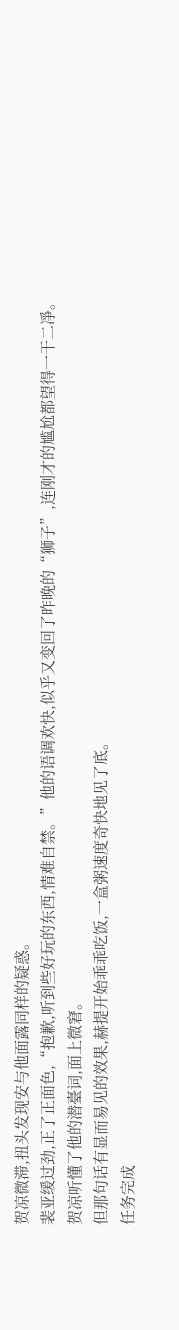贺凉微滞,扭头发现安与他面露同样的疑惑。
裴亚缓过劲,正了正面色,“抱歉,听到些好玩的东西,情难自禁。”他的语调欢快,似乎又变回了昨晚的“狮子”,连刚才的尴尬都望得一干二凈。
贺凉听懂了他的潜臺词,面上微窘。
但那句话有显而易见的效果,赫提开始乖乖吃饭,一盒粥速度奇快地见了底。
任务完成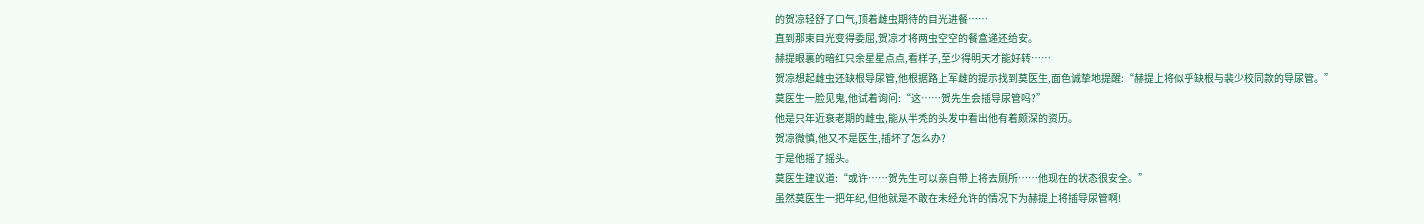的贺凉轻舒了口气,顶着雌虫期待的目光进餐……
直到那束目光变得委屈,贺凉才将两虫空空的餐盒递还给安。
赫提眼裏的暗红只余星星点点,看样子,至少得明天才能好转……
贺凉想起雌虫还缺根导尿管,他根据路上军雌的提示找到莫医生,面色诚挚地提醒:“赫提上将似乎缺根与裴少校同款的导尿管。”
莫医生一脸见鬼,他试着询问:“这……贺先生会插导尿管吗?”
他是只年近衰老期的雌虫,能从半秃的头发中看出他有着颇深的资历。
贺凉微慎,他又不是医生,插坏了怎么办?
于是他摇了摇头。
莫医生建议道:“或许……贺先生可以亲自带上将去厕所……他现在的状态很安全。”
虽然莫医生一把年纪,但他就是不敢在未经允许的情况下为赫提上将插导尿管啊!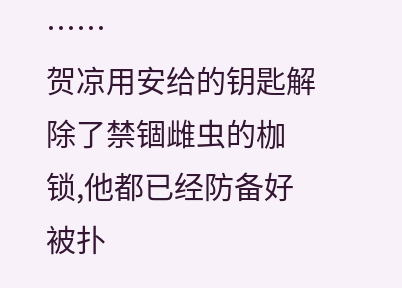……
贺凉用安给的钥匙解除了禁锢雌虫的枷锁,他都已经防备好被扑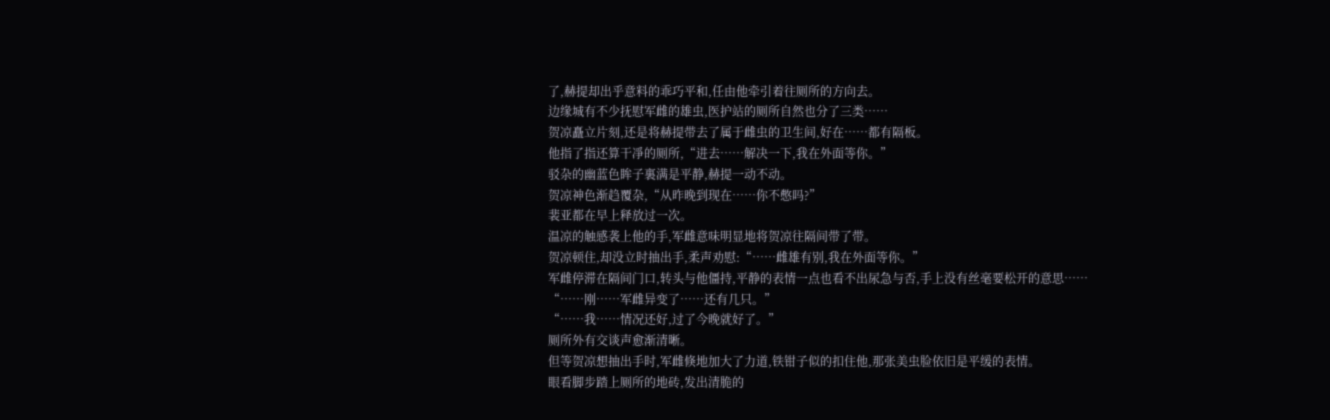了,赫提却出乎意料的乖巧平和,任由他牵引着往厕所的方向去。
边缘城有不少抚慰军雌的雄虫,医护站的厕所自然也分了三类……
贺凉矗立片刻,还是将赫提带去了属于雌虫的卫生间,好在……都有隔板。
他指了指还算干凈的厕所,“进去……解决一下,我在外面等你。”
驳杂的幽蓝色眸子裏满是平静,赫提一动不动。
贺凉神色渐趋覆杂,“从昨晚到现在……你不憋吗?”
裴亚都在早上释放过一次。
温凉的触感袭上他的手,军雌意味明显地将贺凉往隔间带了带。
贺凉顿住,却没立时抽出手,柔声劝慰:“……雌雄有别,我在外面等你。”
军雌停滞在隔间门口,转头与他僵持,平静的表情一点也看不出尿急与否,手上没有丝毫要松开的意思……
“……刚……军雌异变了……还有几只。”
“……我……情况还好,过了今晚就好了。”
厕所外有交谈声愈渐清晰。
但等贺凉想抽出手时,军雌倏地加大了力道,铁钳子似的扣住他,那张美虫脸依旧是平缓的表情。
眼看脚步踏上厕所的地砖,发出清脆的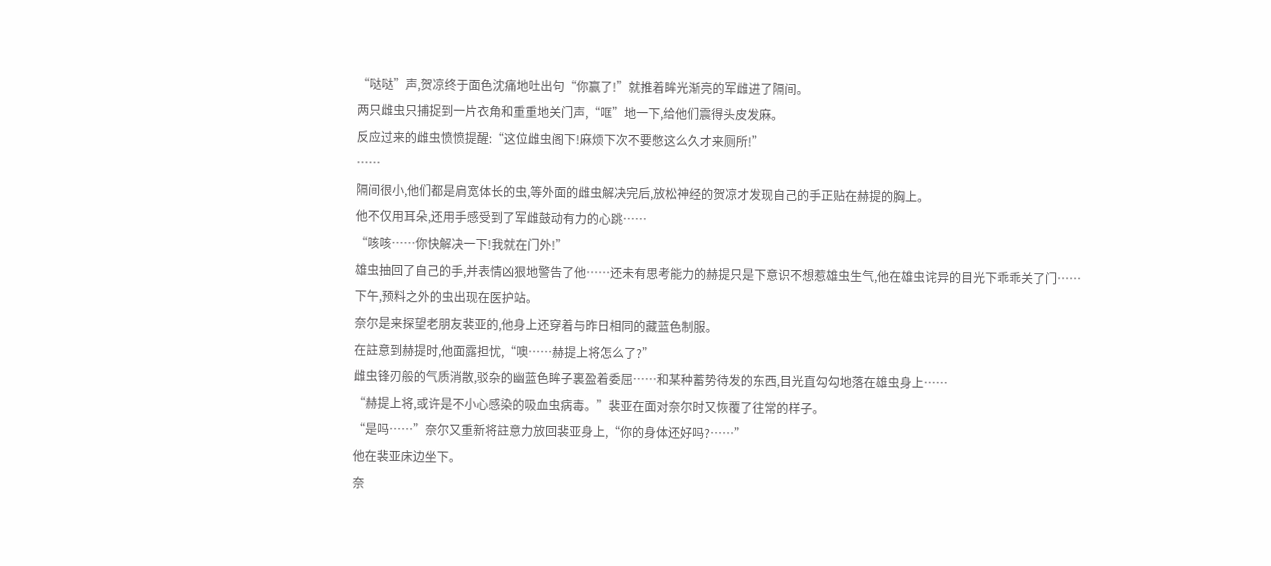“哒哒”声,贺凉终于面色沈痛地吐出句“你赢了!”就推着眸光渐亮的军雌进了隔间。
两只雌虫只捕捉到一片衣角和重重地关门声,“哐”地一下,给他们震得头皮发麻。
反应过来的雌虫愤愤提醒:“这位雌虫阁下!麻烦下次不要憋这么久才来厕所!”
……
隔间很小,他们都是肩宽体长的虫,等外面的雌虫解决完后,放松神经的贺凉才发现自己的手正贴在赫提的胸上。
他不仅用耳朵,还用手感受到了军雌鼓动有力的心跳……
“咳咳……你快解决一下!我就在门外!”
雄虫抽回了自己的手,并表情凶狠地警告了他……还未有思考能力的赫提只是下意识不想惹雄虫生气,他在雄虫诧异的目光下乖乖关了门……
下午,预料之外的虫出现在医护站。
奈尔是来探望老朋友裴亚的,他身上还穿着与昨日相同的藏蓝色制服。
在註意到赫提时,他面露担忧,“噢……赫提上将怎么了?”
雌虫锋刃般的气质消散,驳杂的幽蓝色眸子裏盈着委屈……和某种蓄势待发的东西,目光直勾勾地落在雄虫身上……
“赫提上将,或许是不小心感染的吸血虫病毒。”裴亚在面对奈尔时又恢覆了往常的样子。
“是吗……”奈尔又重新将註意力放回裴亚身上,“你的身体还好吗?……”
他在裴亚床边坐下。
奈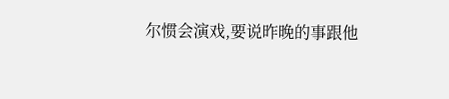尔惯会演戏,要说昨晚的事跟他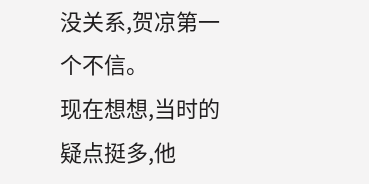没关系,贺凉第一个不信。
现在想想,当时的疑点挺多,他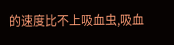的速度比不上吸血虫,吸血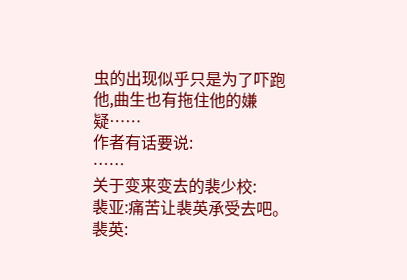虫的出现似乎只是为了吓跑他,曲生也有拖住他的嫌疑……
作者有话要说:
……
关于变来变去的裴少校:
裴亚:痛苦让裴英承受去吧。
裴英: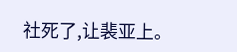社死了,让裴亚上。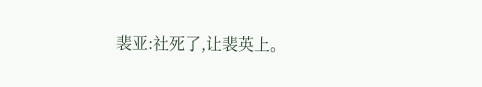裴亚:社死了,让裴英上。